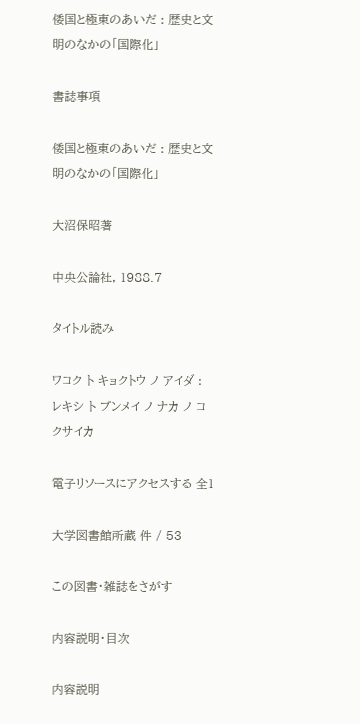倭国と極東のあいだ : 歴史と文明のなかの「国際化」

書誌事項

倭国と極東のあいだ : 歴史と文明のなかの「国際化」

大沼保昭著

中央公論社, 1988.7

タイトル読み

ワコク ト キョクトウ ノ アイダ : レキシ ト ブンメイ ノ ナカ ノ コクサイカ

電子リソースにアクセスする 全1

大学図書館所蔵 件 / 53

この図書・雑誌をさがす

内容説明・目次

内容説明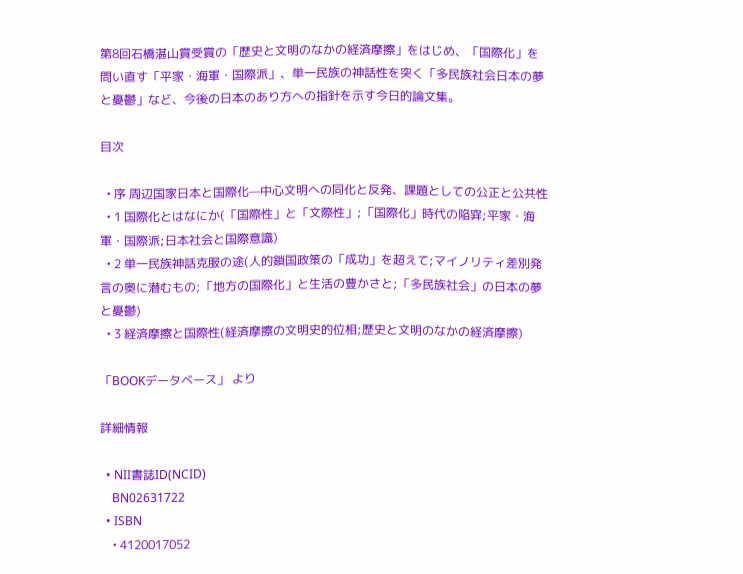第8回石橋湛山賞受賞の「歴史と文明のなかの経済摩擦」をはじめ、「国際化」を問い直す「平家・海軍・国際派」、単一民族の神話性を突く「多民族社会日本の夢と憂鬱」など、今後の日本のあり方への指針を示す今日的論文集。

目次

  • 序 周辺国家日本と国際化—中心文明への同化と反発、課題としての公正と公共性
  • 1 国際化とはなにか(「国際性」と「文際性」;「国際化」時代の陥穽;平家・海軍・国際派;日本社会と国際意識)
  • 2 単一民族神話克服の途(人的鎖国政策の「成功」を超えて;マイノリティ差別発言の奥に潜むもの;「地方の国際化」と生活の豊かさと;「多民族社会」の日本の夢と憂鬱)
  • 3 経済摩擦と国際性(経済摩擦の文明史的位相;歴史と文明のなかの経済摩擦)

「BOOKデータベース」 より

詳細情報

  • NII書誌ID(NCID)
    BN02631722
  • ISBN
    • 4120017052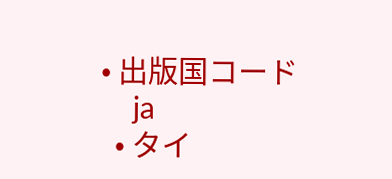• 出版国コード
    ja
  • タイ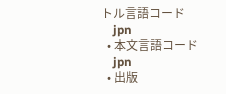トル言語コード
    jpn
  • 本文言語コード
    jpn
  • 出版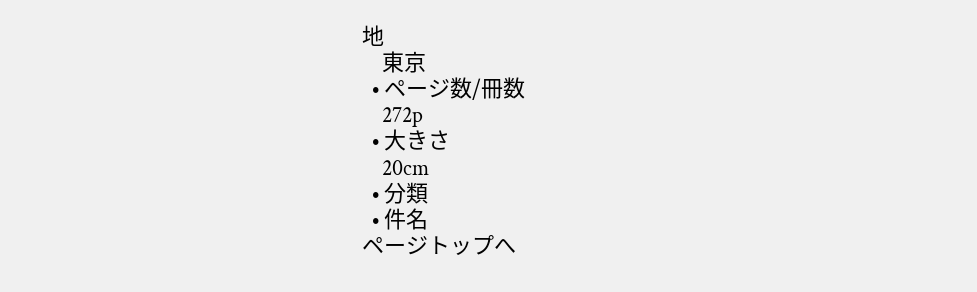地
    東京
  • ページ数/冊数
    272p
  • 大きさ
    20cm
  • 分類
  • 件名
ページトップへ